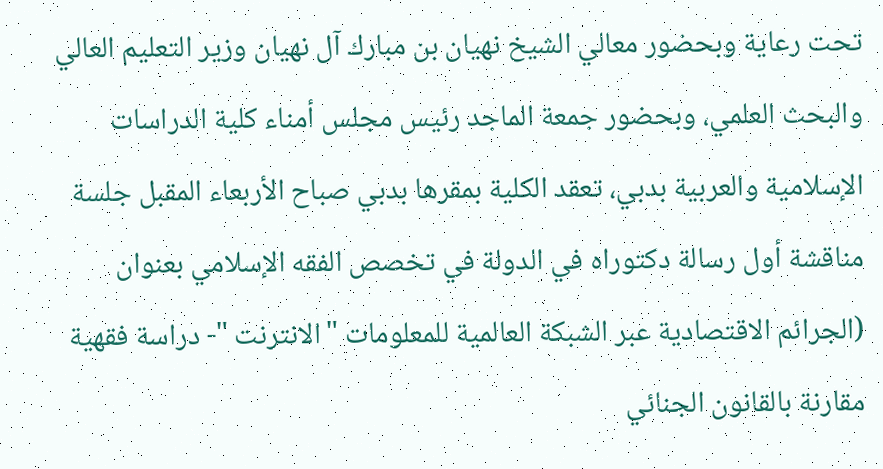تحت رعاية وبحضور معالي الشيخ نهيان بن مبارك آل نهيان وزير التعليم العالي والبحث العلمي، وبحضور جمعة الماجد رئيس مجلس أمناء كلية الدراسات الإسلامية والعربية بدبي، تعقد الكلية بمقرها بدبي صباح الأربعاء المقبل جلسة مناقشة أول رسالة دكتوراه في الدولة في تخصص الفقه الإسلامي بعنوان (الجرائم الاقتصادية عبر الشبكة العالمية للمعلومات "الانترنت "- دراسة فقهية مقارنة بالقانون الجنائي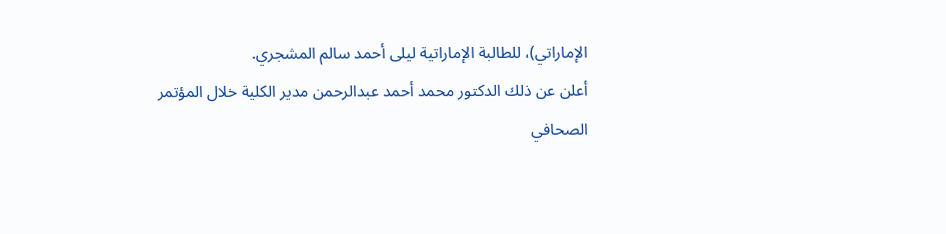الإماراتي)، للطالبة الإماراتية ليلى أحمد سالم المشجري.
أعلن عن ذلك الدكتور محمد أحمد عبدالرحمن مدير الكلية خلال المؤتمر الصحافي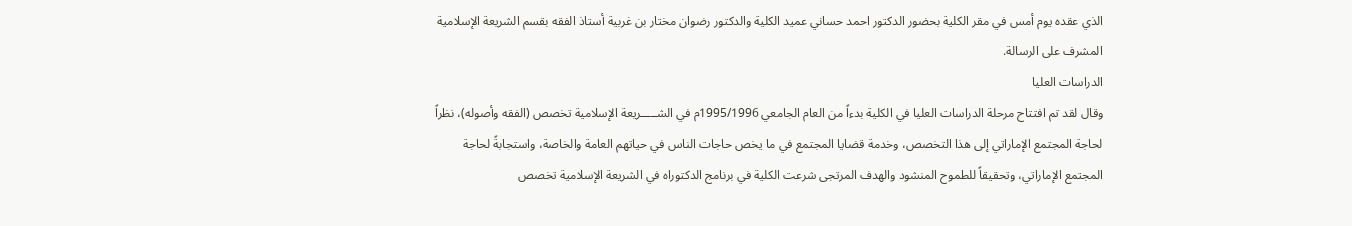الذي عقده يوم أمس في مقر الكلية بحضور الدكتور احمد حساني عميد الكلية والدكتور رضوان مختار بن غربية أستاذ الفقه بقسم الشريعة الإسلامية المشرف على الرسالة.
الدراسات العليا
وقال لقد تم افتتاح مرحلة الدراسات العليا في الكلية بدءاً من العام الجامعي 1995/1996م في الشـــــريعة الإسلامية تخصص (الفقه وأصوله)، نظراً لحاجة المجتمع الإماراتي إلى هذا التخصص، وخدمة قضايا المجتمع في ما يخص حاجات الناس في حياتهم العامة والخاصة، واستجابةً لحاجة المجتمع الإماراتي، وتحقيقاً للطموح المنشود والهدف المرتجى شرعت الكلية في برنامج الدكتوراه في الشريعة الإسلامية تخصص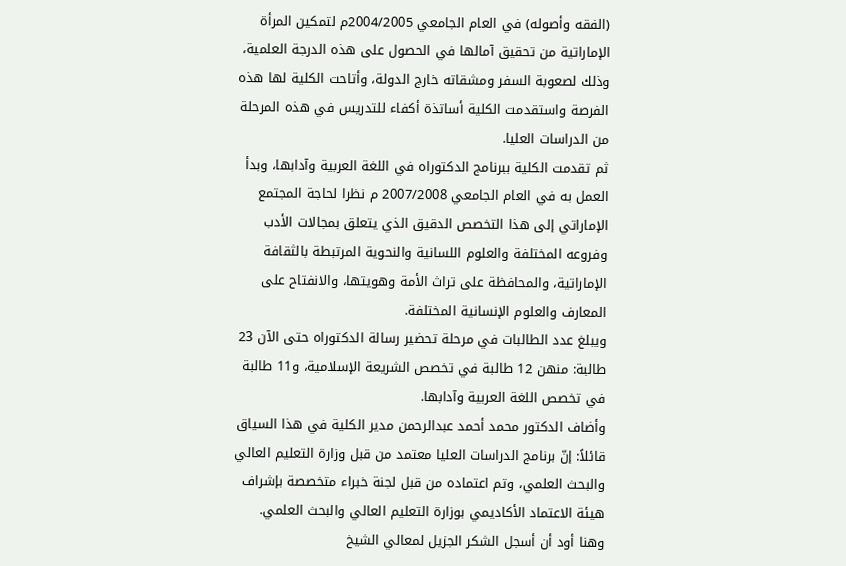(الفقه وأصوله) في العام الجامعي 2004/2005م لتمكين المرأة الإماراتية من تحقيق آمالها في الحصول على هذه الدرجة العلمية، وذلك لصعوبة السفر ومشقاته خارج الدولة، وأتاحت الكلية لها هذه الفرصة واستقدمت الكلية أساتذة أكفاء للتدريس في هذه المرحلة من الدراسات العليا.
ثم تقدمت الكلية ببرنامج الدكتوراه في اللغة العربية وآدابها، وبدأ العمل به في العام الجامعي 2007/2008 م نظرا لحاجة المجتمع الإماراتي إلى هذا التخصص الدقيق الذي يتعلق بمجالات الأدب وفروعه المختلفة والعلوم اللسانية والنحوية المرتبطة بالثقافة الإماراتية، والمحافظة على تراث الأمة وهويتها، والانفتاح على المعارف والعلوم الإنسانية المختلفة.
ويبلغ عدد الطالبات في مرحلة تحضير رسالة الدكتوراه حتى الآن 23 طالبة: منهن 12 طالبة في تخصص الشريعة الإسلامية، و11 طالبة في تخصص اللغة العربية وآدابها.
وأضاف الدكتور محمد أحمد عبدالرحمن مدير الكلية في هذا السياق قائلاً: إنّ برنامج الدراسات العليا معتمد من قبل وزارة التعليم العالي والبحث العلمي، وتم اعتماده من قبل لجنة خبراء متخصصة بإشراف هيئة الاعتماد الأكاديمي بوزارة التعليم العالي والبحث العلمي.
وهنا أود أن أسجل الشكر الجزيل لمعالي الشيخ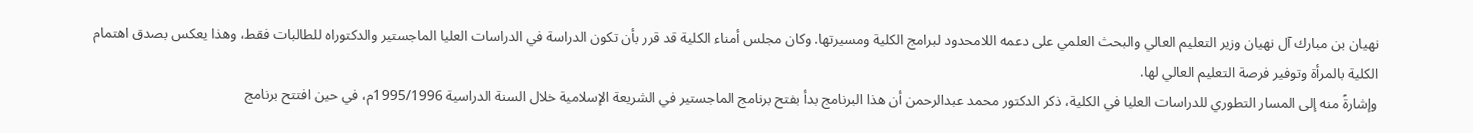نهيان بن مبارك آل نهيان وزير التعليم العالي والبحث العلمي على دعمه اللامحدود لبرامج الكلية ومسيرتها. وكان مجلس أمناء الكلية قد قرر بأن تكون الدراسة في الدراسات العليا الماجستير والدكتوراه للطالبات فقط، وهذا يعكس بصدق اهتمام الكلية بالمرأة وتوفير فرصة التعليم العالي لها.
وإشارةً منه إلى المسار التطوري للدراسات العليا في الكلية، ذكر الدكتور محمد عبدالرحمن أن هذا البرنامج بدأ بفتح برنامج الماجستير في الشريعة الإسلامية خلال السنة الدراسية 1995/1996م، في حين افتتح برنامج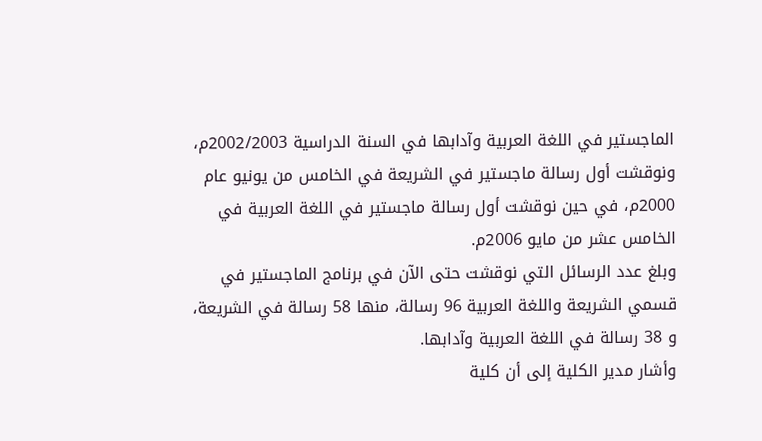الماجستير في اللغة العربية وآدابها في السنة الدراسية 2002/2003م، ونوقشت أول رسالة ماجستير في الشريعة في الخامس من يونيو عام 2000م، في حين نوقشت أول رسالة ماجستير في اللغة العربية في الخامس عشر من مايو 2006م.
وبلغ عدد الرسائل التي نوقشت حتى الآن في برنامج الماجستير في قسمي الشريعة واللغة العربية 96 رسالة، منها 58 رسالة في الشريعة، و 38 رسالة في اللغة العربية وآدابها.
وأشار مدير الكلية إلى أن كلية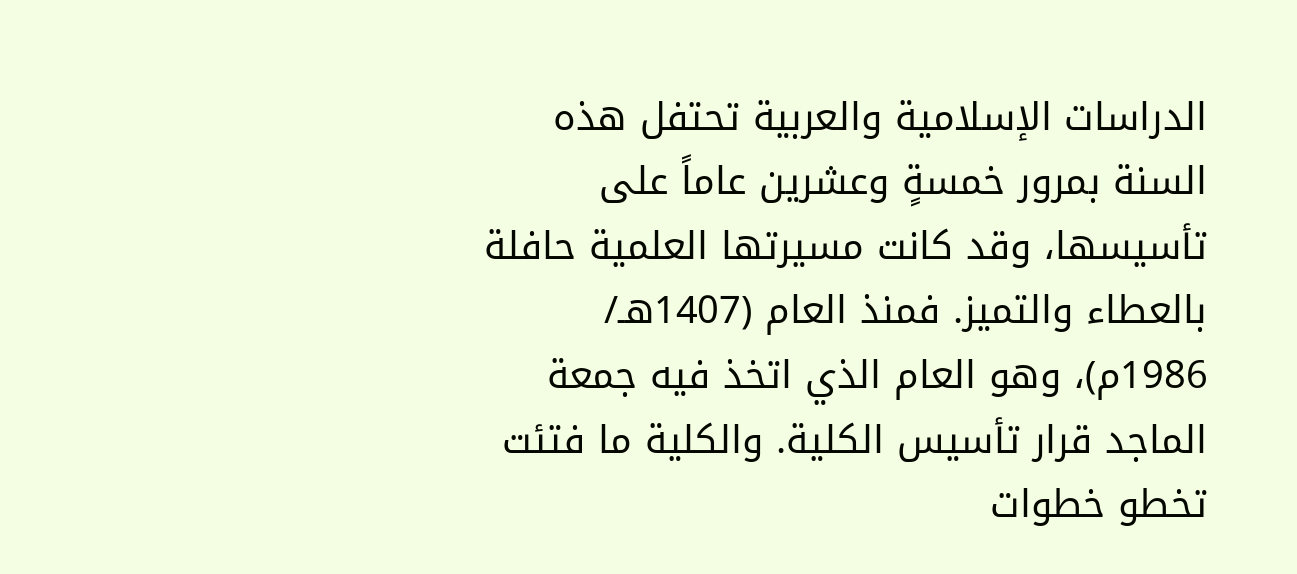الدراسات الإسلامية والعربية تحتفل هذه السنة بمرور خمسةٍ وعشرين عاماً على تأسيسها، وقد كانت مسيرتها العلمية حافلة بالعطاء والتميز. فمنذ العام (1407هـ/ 1986م)، وهو العام الذي اتخذ فيه جمعة الماجد قرار تأسيس الكلية. والكلية ما فتئت تخطو خطوات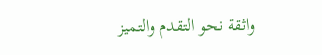واثقة نحو التقدم والتميز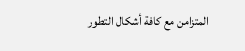المتزامن مع كافة أشكال التطور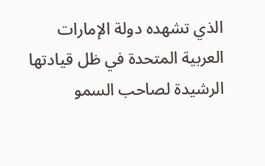الذي تشهده دولة الإمارات العربية المتحدة في ظل قيادتها الرشيدة لصاحب السمو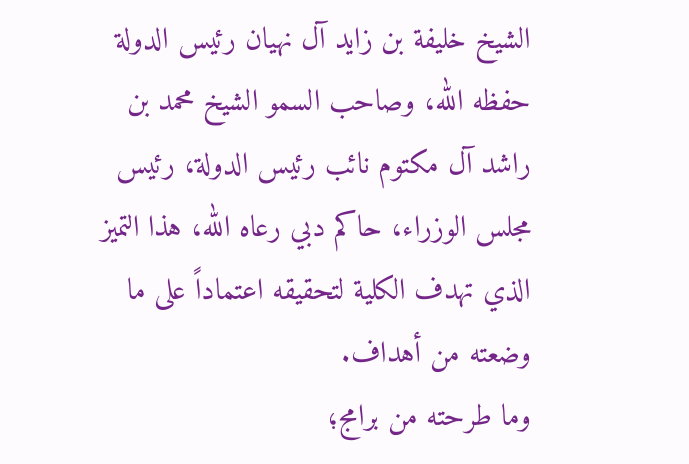الشيخ خليفة بن زايد آل نهيان رئيس الدولة حفظه الله، وصاحب السمو الشيخ محمد بن راشد آل مكتوم نائب رئيس الدولة، رئيس مجلس الوزراء، حاكم دبي رعاه الله، هذا التميز الذي تهدف الكلية لتحقيقه اعتماداً على ما وضعته من أهداف.
وما طرحته من برامج؛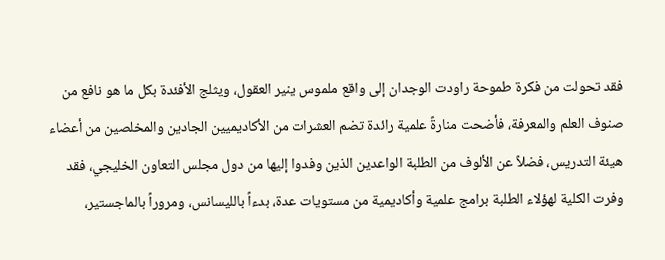فقد تحولت من فكرة طموحة راودت الوجدان إلى واقع ملموس ينير العقول، ويثلج الأفئدة بكل ما هو نافع من صنوف العلم والمعرفة، فأضحت منارةً علمية رائدة تضم العشرات من الأكاديميين الجادين والمخلصين من أعضاء هيئة التدريس، فضلاً عن الألوف من الطلبة الواعدين الذين وفدوا إليها من دول مجلس التعاون الخليجي، فقد وفرت الكلية لهؤلاء الطلبة برامج علمية وأكاديمية من مستويات عدة، بدءاً بالليسانس، ومروراً بالماجستير،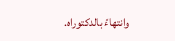وانتهاءً بالدكتوراه.